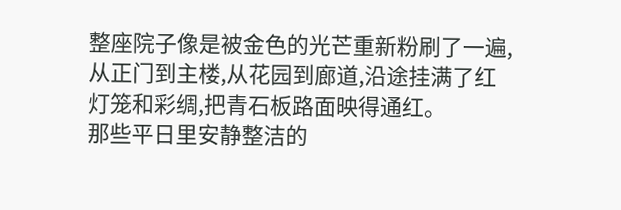整座院子像是被金色的光芒重新粉刷了一遍,从正门到主楼,从花园到廊道,沿途挂满了红灯笼和彩绸,把青石板路面映得通红。
那些平日里安静整洁的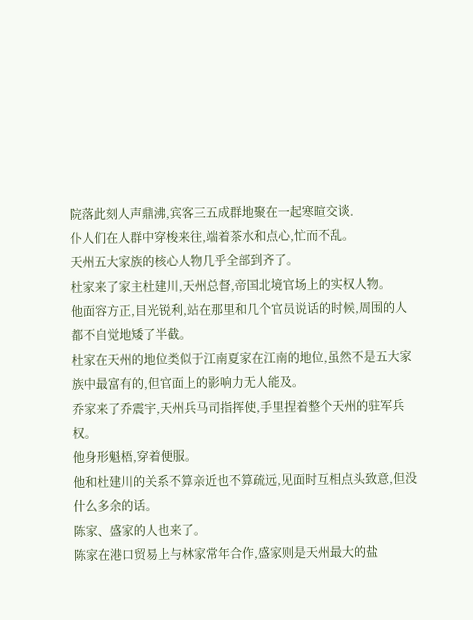院落此刻人声鼎沸,宾客三五成群地聚在一起寒暄交谈.
仆人们在人群中穿梭来往,端着茶水和点心,忙而不乱。
天州五大家族的核心人物几乎全部到齐了。
杜家来了家主杜建川,天州总督,帝国北境官场上的实权人物。
他面容方正,目光锐利,站在那里和几个官员说话的时候,周围的人都不自觉地矮了半截。
杜家在天州的地位类似于江南夏家在江南的地位,虽然不是五大家族中最富有的,但官面上的影响力无人能及。
乔家来了乔震宇,天州兵马司指挥使,手里捏着整个天州的驻军兵权。
他身形魁梧,穿着便服。
他和杜建川的关系不算亲近也不算疏远,见面时互相点头致意,但没什么多余的话。
陈家、盛家的人也来了。
陈家在港口贸易上与林家常年合作,盛家则是天州最大的盐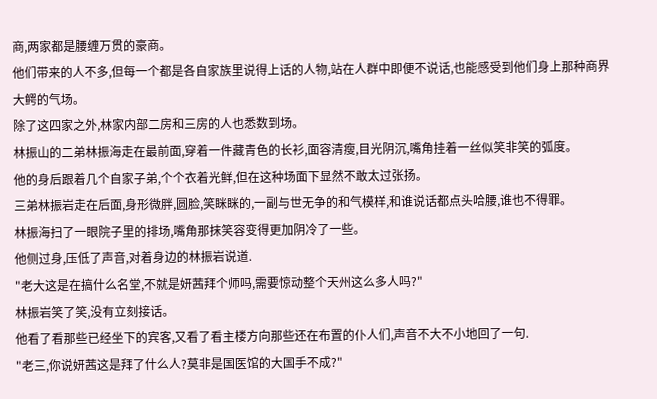商,两家都是腰缠万贯的豪商。
他们带来的人不多,但每一个都是各自家族里说得上话的人物,站在人群中即便不说话,也能感受到他们身上那种商界大鳄的气场。
除了这四家之外,林家内部二房和三房的人也悉数到场。
林振山的二弟林振海走在最前面,穿着一件藏青色的长衫,面容清瘦,目光阴沉,嘴角挂着一丝似笑非笑的弧度。
他的身后跟着几个自家子弟,个个衣着光鲜,但在这种场面下显然不敢太过张扬。
三弟林振岩走在后面,身形微胖,圆脸,笑眯眯的,一副与世无争的和气模样,和谁说话都点头哈腰,谁也不得罪。
林振海扫了一眼院子里的排场,嘴角那抹笑容变得更加阴冷了一些。
他侧过身,压低了声音,对着身边的林振岩说道.
"老大这是在搞什么名堂,不就是妍茜拜个师吗,需要惊动整个天州这么多人吗?"
林振岩笑了笑,没有立刻接话。
他看了看那些已经坐下的宾客,又看了看主楼方向那些还在布置的仆人们,声音不大不小地回了一句.
"老三,你说妍茜这是拜了什么人?莫非是国医馆的大国手不成?"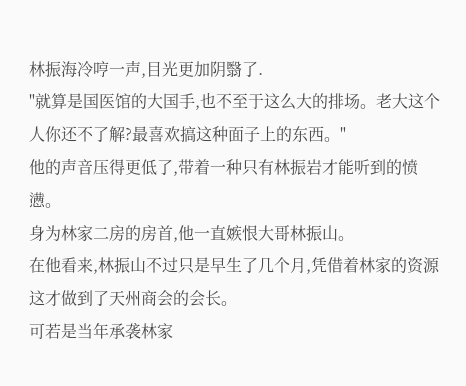林振海冷哼一声,目光更加阴翳了.
"就算是国医馆的大国手,也不至于这么大的排场。老大这个人你还不了解?最喜欢搞这种面子上的东西。"
他的声音压得更低了,带着一种只有林振岩才能听到的愤懑。
身为林家二房的房首,他一直嫉恨大哥林振山。
在他看来,林振山不过只是早生了几个月,凭借着林家的资源这才做到了天州商会的会长。
可若是当年承袭林家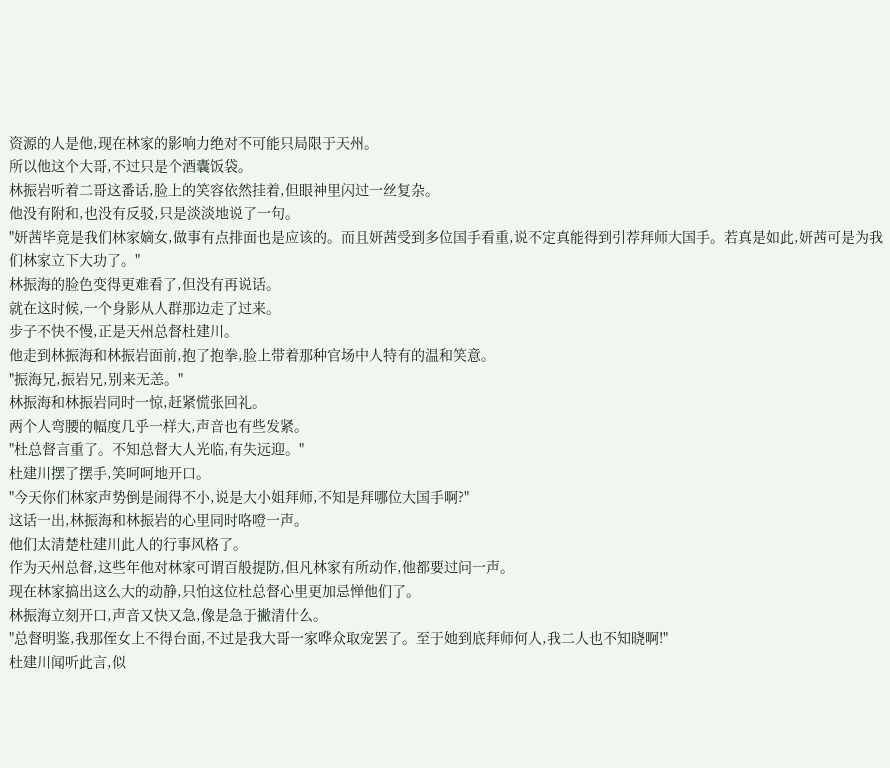资源的人是他,现在林家的影响力绝对不可能只局限于天州。
所以他这个大哥,不过只是个酒囊饭袋。
林振岩听着二哥这番话,脸上的笑容依然挂着,但眼神里闪过一丝复杂。
他没有附和,也没有反驳,只是淡淡地说了一句。
"妍茜毕竟是我们林家嫡女,做事有点排面也是应该的。而且妍茜受到多位国手看重,说不定真能得到引荐拜师大国手。若真是如此,妍茜可是为我们林家立下大功了。"
林振海的脸色变得更难看了,但没有再说话。
就在这时候,一个身影从人群那边走了过来。
步子不快不慢,正是天州总督杜建川。
他走到林振海和林振岩面前,抱了抱拳,脸上带着那种官场中人特有的温和笑意。
"振海兄,振岩兄,别来无恙。"
林振海和林振岩同时一惊,赶紧慌张回礼。
两个人弯腰的幅度几乎一样大,声音也有些发紧。
"杜总督言重了。不知总督大人光临,有失远迎。"
杜建川摆了摆手,笑呵呵地开口。
"今天你们林家声势倒是闹得不小,说是大小姐拜师,不知是拜哪位大国手啊?"
这话一出,林振海和林振岩的心里同时咯噔一声。
他们太清楚杜建川此人的行事风格了。
作为天州总督,这些年他对林家可谓百般提防,但凡林家有所动作,他都要过问一声。
现在林家搞出这么大的动静,只怕这位杜总督心里更加忌惮他们了。
林振海立刻开口,声音又快又急,像是急于撇清什么。
"总督明鉴,我那侄女上不得台面,不过是我大哥一家哗众取宠罢了。至于她到底拜师何人,我二人也不知晓啊!"
杜建川闻听此言,似